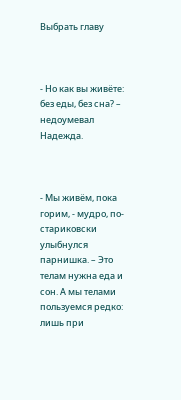Выбрать главу



- Но как вы живёте: без еды, без сна? – недоумевал Надежда.



- Мы живём, пока горим, - мудро, по-стариковски улыбнулся парнишка. – Это телам нужна еда и сон. А мы телами пользуемся редко: лишь при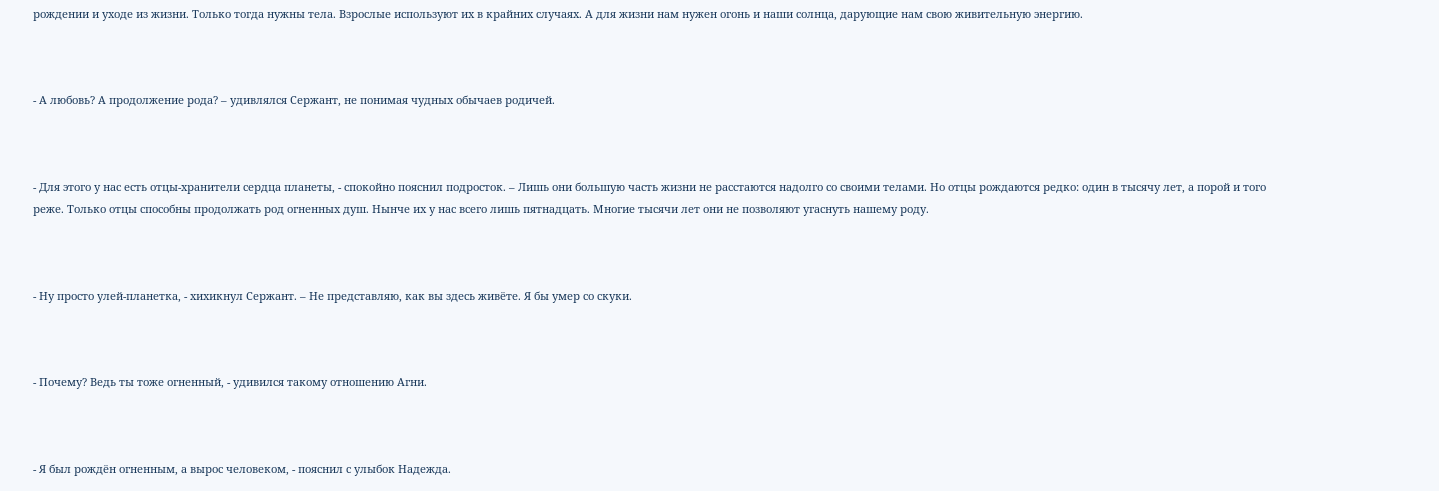рождении и уходе из жизни. Только тогда нужны тела. Взрослые используют их в крайних случаях. А для жизни нам нужен огонь и наши солнца, дарующие нам свою живительную энергию.



- А любовь? А продолжение рода? – удивлялся Сержант, не понимая чудных обычаев родичей.



- Для этого у нас есть отцы-хранители сердца планеты, - спокойно пояснил подросток. – Лишь они большую часть жизни не расстаются надолго со своими телами. Но отцы рождаются редко: один в тысячу лет, а порой и того реже. Только отцы способны продолжать род огненных душ. Нынче их у нас всего лишь пятнадцать. Многие тысячи лет они не позволяют угаснуть нашему роду.



- Ну просто улей-планетка, - хихикнул Сержант. – Не представляю, как вы здесь живёте. Я бы умер со скуки.



- Почему? Ведь ты тоже огненный, - удивился такому отношению Агни.



- Я был рождён огненным, а вырос человеком, - пояснил с улыбок Надежда.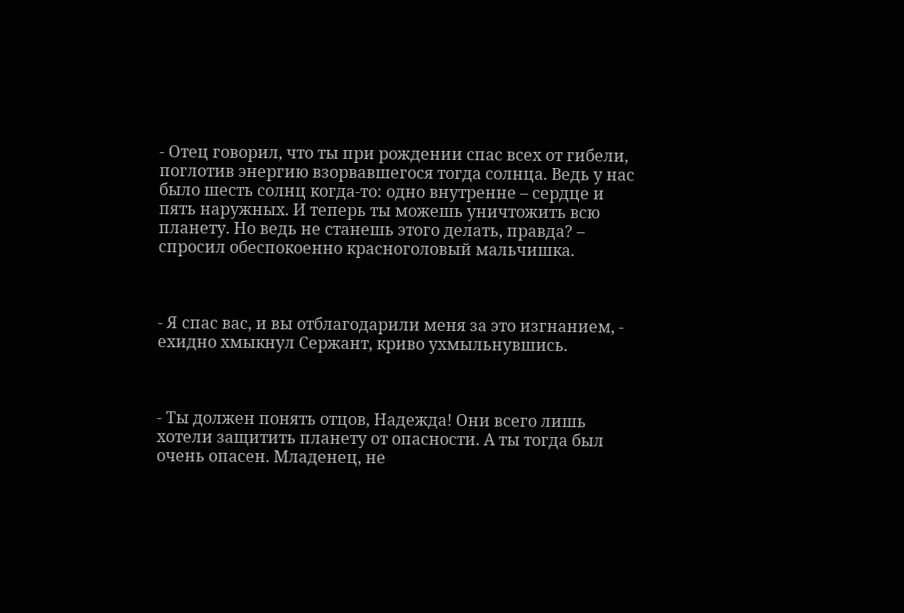- Отец говорил, что ты при рождении спас всех от гибели, поглотив энергию взорвавшегося тогда солнца. Ведь у нас было шесть солнц когда-то: одно внутренне – сердце и пять наружных. И теперь ты можешь уничтожить всю планету. Но ведь не станешь этого делать, правда? – спросил обеспокоенно красноголовый мальчишка.



- Я спас вас, и вы отблагодарили меня за это изгнанием, - ехидно хмыкнул Сержант, криво ухмыльнувшись.



- Ты должен понять отцов, Надежда! Они всего лишь хотели защитить планету от опасности. А ты тогда был очень опасен. Младенец, не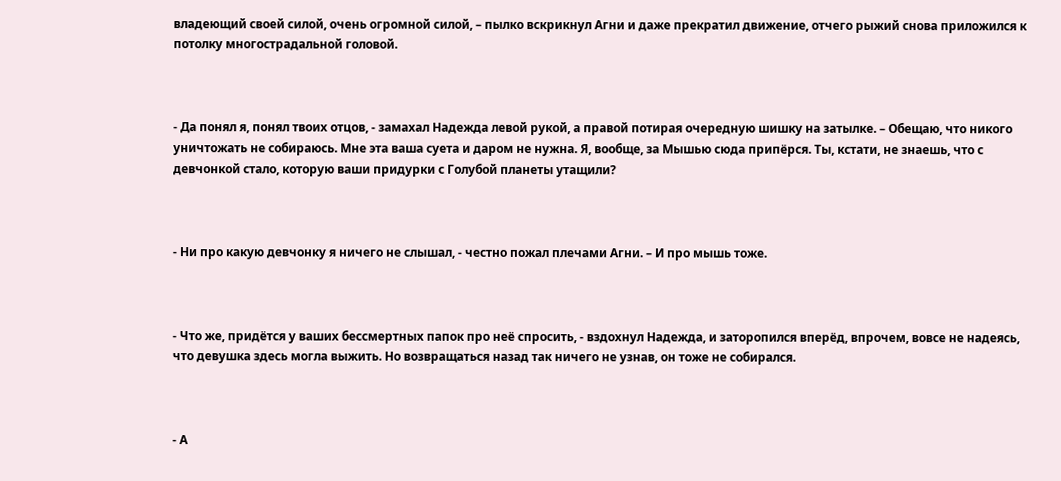владеющий своей силой, очень огромной силой, – пылко вскрикнул Агни и даже прекратил движение, отчего рыжий снова приложился к потолку многострадальной головой.



- Да понял я, понял твоих отцов, - замахал Надежда левой рукой, а правой потирая очередную шишку на затылке. – Обещаю, что никого уничтожать не собираюсь. Мне эта ваша суета и даром не нужна. Я, вообще, за Мышью сюда припёрся. Ты, кстати, не знаешь, что с девчонкой стало, которую ваши придурки с Голубой планеты утащили?



- Ни про какую девчонку я ничего не слышал, - честно пожал плечами Агни. – И про мышь тоже.



- Что же, придётся у ваших бессмертных папок про неё спросить, - вздохнул Надежда, и заторопился вперёд, впрочем, вовсе не надеясь, что девушка здесь могла выжить. Но возвращаться назад так ничего не узнав, он тоже не собирался.



- А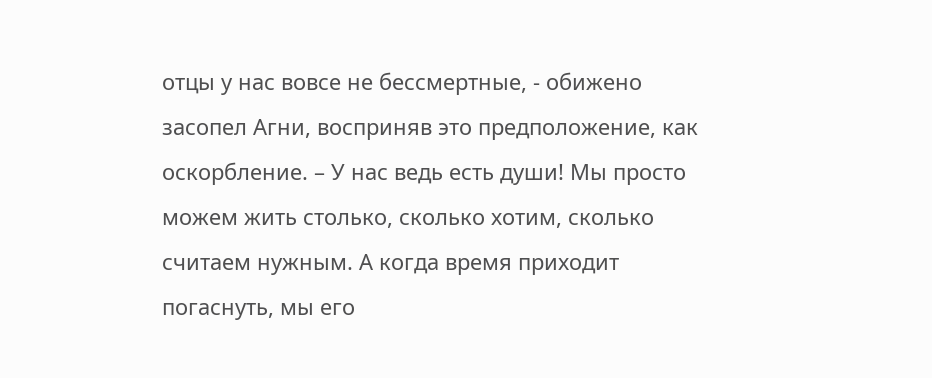отцы у нас вовсе не бессмертные, - обижено засопел Агни, восприняв это предположение, как оскорбление. – У нас ведь есть души! Мы просто можем жить столько, сколько хотим, сколько считаем нужным. А когда время приходит погаснуть, мы его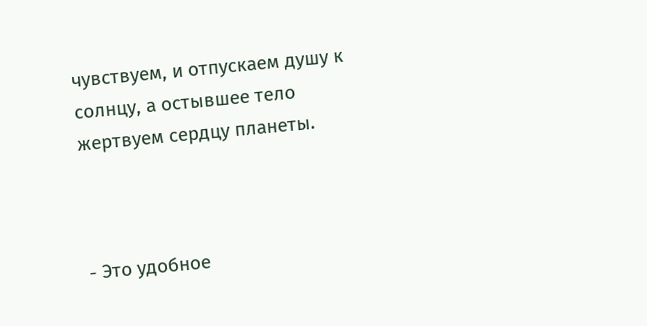чувствуем, и отпускаем душу к солнцу, а остывшее тело жертвуем сердцу планеты.



- Это удобное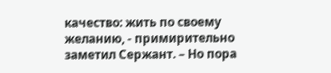качество: жить по своему желанию, - примирительно заметил Сержант. – Но пора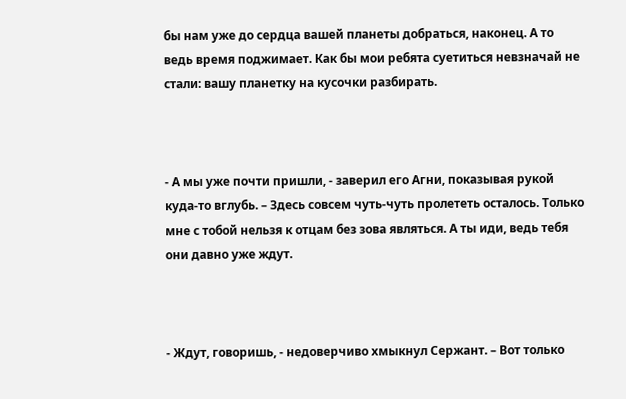бы нам уже до сердца вашей планеты добраться, наконец. А то ведь время поджимает. Как бы мои ребята суетиться невзначай не стали: вашу планетку на кусочки разбирать.



- А мы уже почти пришли, - заверил его Агни, показывая рукой куда-то вглубь. – Здесь совсем чуть-чуть пролететь осталось. Только мне с тобой нельзя к отцам без зова являться. А ты иди, ведь тебя они давно уже ждут.



- Ждут, говоришь, - недоверчиво хмыкнул Сержант. – Вот только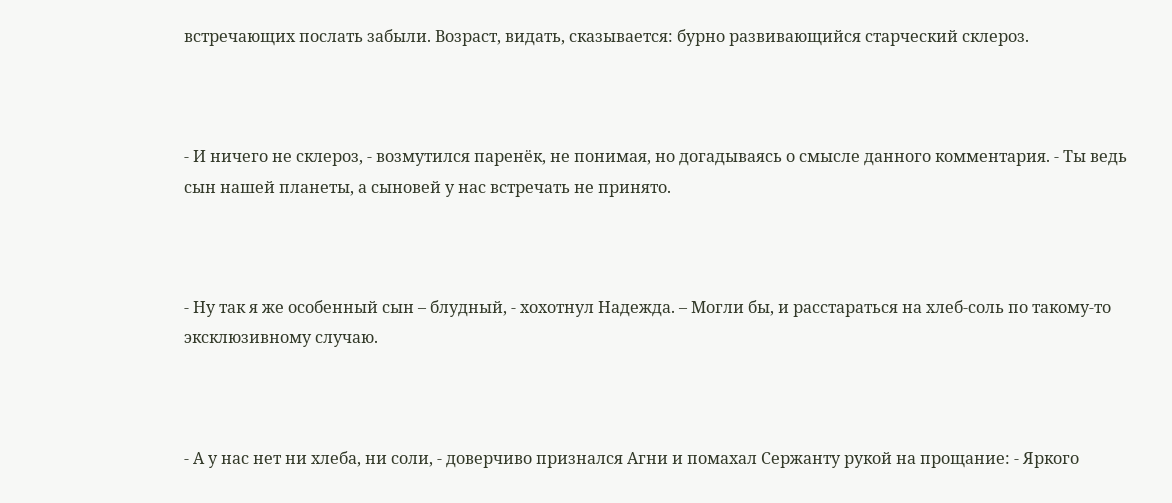встречающих послать забыли. Возраст, видать, сказывается: бурно развивающийся старческий склероз.



- И ничего не склероз, - возмутился паренёк, не понимая, но догадываясь о смысле данного комментария. - Ты ведь сын нашей планеты, а сыновей у нас встречать не принято.



- Ну так я же особенный сын – блудный, - хохотнул Надежда. – Могли бы, и расстараться на хлеб-соль по такому-то эксклюзивному случаю.



- А у нас нет ни хлеба, ни соли, - доверчиво признался Агни и помахал Сержанту рукой на прощание: - Яркого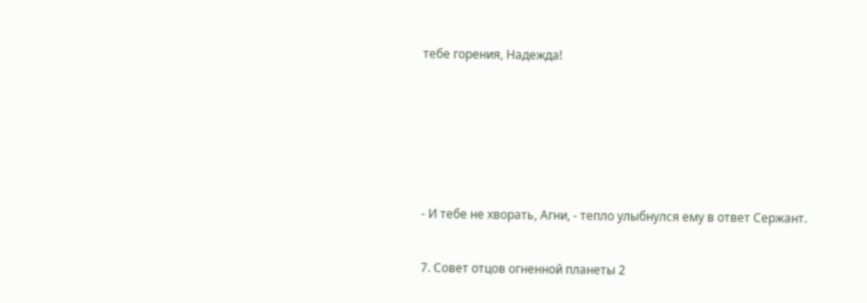тебе горения, Надежда!





- И тебе не хворать, Агни, - тепло улыбнулся ему в ответ Сержант.

7. Совет отцов огненной планеты 2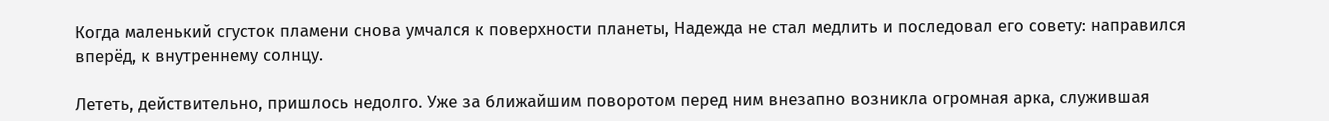Когда маленький сгусток пламени снова умчался к поверхности планеты, Надежда не стал медлить и последовал его совету: направился вперёд, к внутреннему солнцу.

Лететь, действительно, пришлось недолго. Уже за ближайшим поворотом перед ним внезапно возникла огромная арка, служившая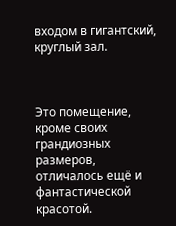входом в гигантский, круглый зал.



Это помещение, кроме своих грандиозных размеров, отличалось ещё и фантастической красотой.